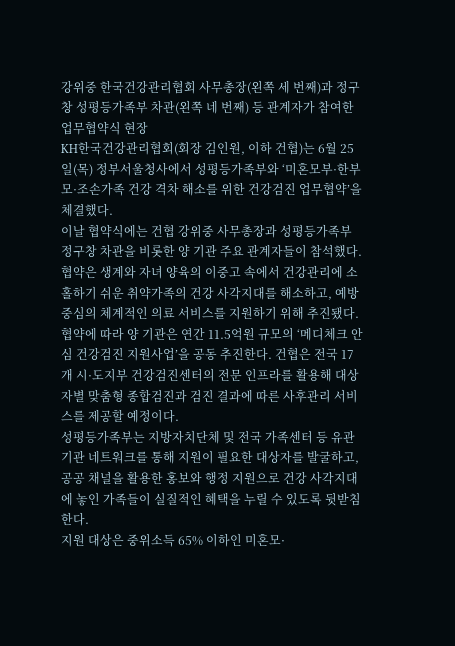강위중 한국건강관리협회 사무총장(왼쪽 세 번째)과 정구창 성평등가족부 차관(왼쪽 네 번째) 등 관계자가 참여한 업무협약식 현장
KH한국건강관리협회(회장 김인원, 이하 건협)는 6월 25일(목) 정부서울청사에서 성평등가족부와 ‘미혼모부·한부모·조손가족 건강 격차 해소를 위한 건강검진 업무협약’을 체결했다.
이날 협약식에는 건협 강위중 사무총장과 성평등가족부 정구창 차관을 비롯한 양 기관 주요 관계자들이 참석했다. 협약은 생계와 자녀 양육의 이중고 속에서 건강관리에 소홀하기 쉬운 취약가족의 건강 사각지대를 해소하고, 예방 중심의 체계적인 의료 서비스를 지원하기 위해 추진됐다.
협약에 따라 양 기관은 연간 11.5억원 규모의 ‘메디체크 안심 건강검진 지원사업’을 공동 추진한다. 건협은 전국 17개 시·도지부 건강검진센터의 전문 인프라를 활용해 대상자별 맞춤형 종합검진과 검진 결과에 따른 사후관리 서비스를 제공할 예정이다.
성평등가족부는 지방자치단체 및 전국 가족센터 등 유관기관 네트워크를 통해 지원이 필요한 대상자를 발굴하고, 공공 채널을 활용한 홍보와 행정 지원으로 건강 사각지대에 놓인 가족들이 실질적인 혜택을 누릴 수 있도록 뒷받침한다.
지원 대상은 중위소득 65% 이하인 미혼모·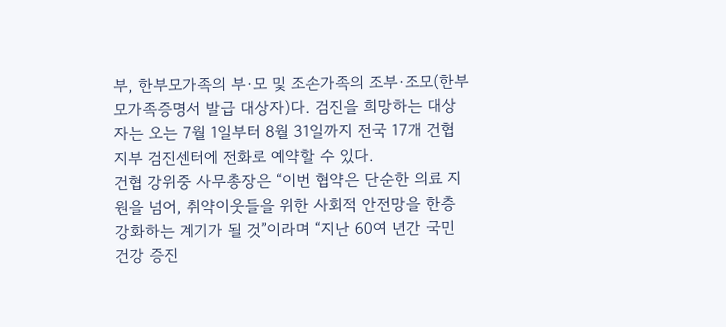부, 한부모가족의 부·모 및 조손가족의 조부·조모(한부모가족증명서 발급 대상자)다. 검진을 희망하는 대상자는 오는 7월 1일부터 8월 31일까지 전국 17개 건협 지부 검진센터에 전화로 예약할 수 있다.
건협 강위중 사무총장은 “이번 협약은 단순한 의료 지원을 넘어, 취약이웃들을 위한 사회적 안전망을 한층 강화하는 계기가 될 것”이라며 “지난 60여 년간 국민 건강 증진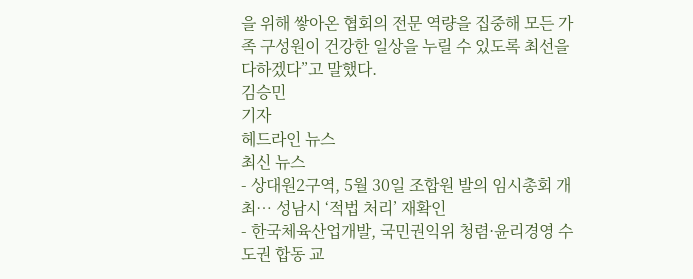을 위해 쌓아온 협회의 전문 역량을 집중해 모든 가족 구성원이 건강한 일상을 누릴 수 있도록 최선을 다하겠다”고 말했다.
김승민
기자
헤드라인 뉴스
최신 뉴스
- 상대원2구역, 5월 30일 조합원 발의 임시총회 개최… 성남시 ‘적법 처리’ 재확인
- 한국체육산업개발, 국민권익위 청렴·윤리경영 수도권 합동 교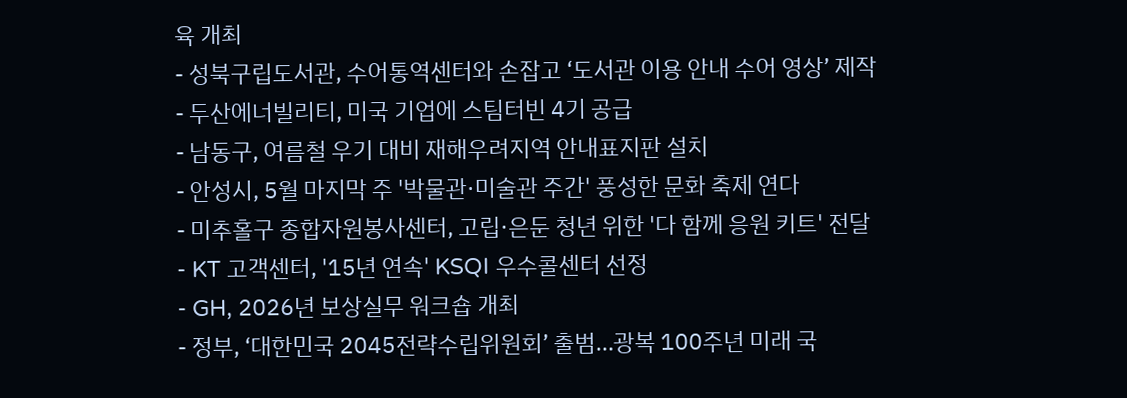육 개최
- 성북구립도서관, 수어통역센터와 손잡고 ‘도서관 이용 안내 수어 영상’ 제작
- 두산에너빌리티, 미국 기업에 스팀터빈 4기 공급
- 남동구, 여름철 우기 대비 재해우려지역 안내표지판 설치
- 안성시, 5월 마지막 주 '박물관·미술관 주간' 풍성한 문화 축제 연다
- 미추홀구 종합자원봉사센터, 고립·은둔 청년 위한 '다 함께 응원 키트' 전달
- KT 고객센터, '15년 연속' KSQI 우수콜센터 선정
- GH, 2026년 보상실무 워크숍 개최
- 정부, ‘대한민국 2045전략수립위원회’ 출범…광복 100주년 미래 국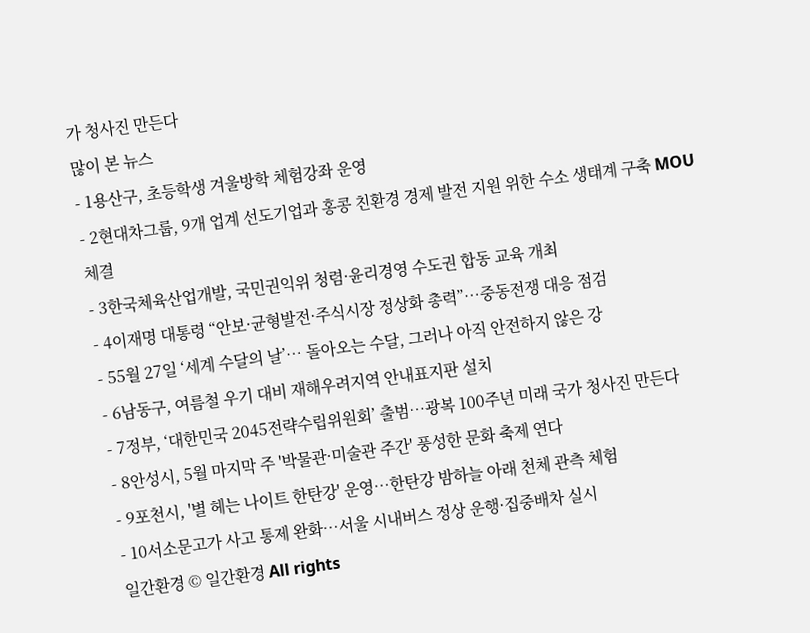가 청사진 만든다
많이 본 뉴스
- 1용산구, 초등학생 겨울방학 체험강좌 운영
- 2현대차그룹, 9개 업계 선도기업과 홍콩 친환경 경제 발전 지원 위한 수소 생태계 구축 MOU 체결
- 3한국체육산업개발, 국민권익위 청렴·윤리경영 수도권 합동 교육 개최
- 4이재명 대통령 “안보·균형발전·주식시장 정상화 총력”…중동전쟁 대응 점검
- 55월 27일 ‘세계 수달의 날’… 돌아오는 수달, 그러나 아직 안전하지 않은 강
- 6남동구, 여름철 우기 대비 재해우려지역 안내표지판 설치
- 7정부, ‘대한민국 2045전략수립위원회’ 출범…광복 100주년 미래 국가 청사진 만든다
- 8안성시, 5월 마지막 주 '박물관·미술관 주간' 풍성한 문화 축제 연다
- 9포천시, '별 헤는 나이트 한탄강' 운영…한탄강 밤하늘 아래 천체 관측 체험
- 10서소문고가 사고 통제 완화…서울 시내버스 정상 운행·집중배차 실시
일간환경 © 일간환경 All rights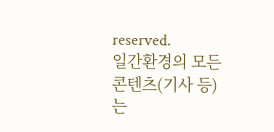reserved.
일간환경의 모든 콘텐츠(기사 등)는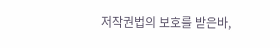저작권법의 보호를 받은바,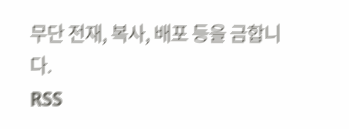무단 전재, 복사, 배포 등을 금합니다.
RSS